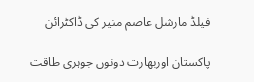فیلڈ مارشل عاصم منیر کی ڈاکٹرائن

پاکستان اوربھارت دونوں جوہری طاقت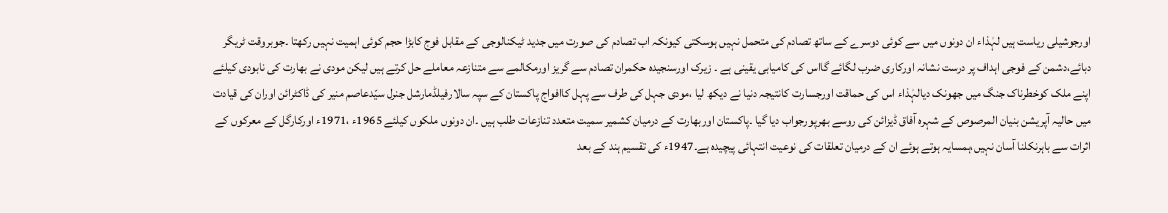اورجوشیلی ریاست ہیں لہٰذاء ان دونوں میں سے کوئی دوسرے کے ساتھ تصادم کی متحمل نہیں ہوسکتی کیونکہ اب تصادم کی صورت میں جدید ٹیکنالوجی کے مقابل فوج کابڑا حجم کوئی اہمیت نہیں رکھتا ۔جوبروقت ٹریگر دبائے،دشمن کے فوجی اہداف پر درست نشانہ اورکاری ضرب لگائے گااس کی کامیابی یقینی ہے ۔ زیرک اورسنجیدہ حکمران تصادم سے گریز اورمکالمے سے متنازعہ معاملے حل کرتے ہیں لیکن مودی نے بھارت کی نابودی کیلئے اپنے ملک کوخطرناک جنگ میں جھونک دیالہٰذاء اس کی حماقت اورجسارت کانتیجہ دنیا نے دیکھ لیا ،مودی جہل کی طرف سے پہل کاافواج پاکستان کے سپہ سالارفیلڈمارشل جنرل سیّدعاصم منیر کی ڈاکٹرائن اوران کی قیادت میں حالیہ آپریشن بنیان المرصوص کے شہرہ آفاق ڈیزائن کی روسے بھرپورجواب دیا گیا ۔پاکستان اوربھارت کے درمیان کشمیر سمیت متعدد تنازعات طلب ہیں ۔ان دونوں ملکوں کیلئے 1965ء ،1971ء اورکارگل کے معرکوں کے اثرات سے باہرنکلنا آسان نہیں،ہمسایہ ہوتے ہوئے ان کے درمیان تعلقات کی نوعیت انتہائی پیچیدہ ہے۔1947ء کی تقسیم ہند کے بعد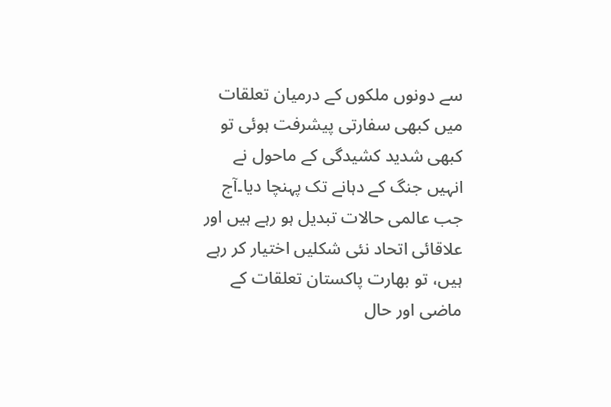سے دونوں ملکوں کے درمیان تعلقات میں کبھی سفارتی پیشرفت ہوئی تو کبھی شدید کشیدگی کے ماحول نے انہیں جنگ کے دہانے تک پہنچا دیا۔آج جب عالمی حالات تبدیل ہو رہے ہیں اور علاقائی اتحاد نئی شکلیں اختیار کر رہے ہیں، تو بھارت پاکستان تعلقات کے ماضی اور حال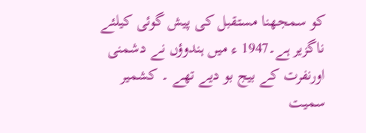کو سمجھنا مستقبل کی پیش گوئی کیلئے ناگزیر ہے۔1947 ء میں ہندوؤں نے دشمنی اورنفرت کے بیج بو دیے تھے ۔ کشمیر سمیت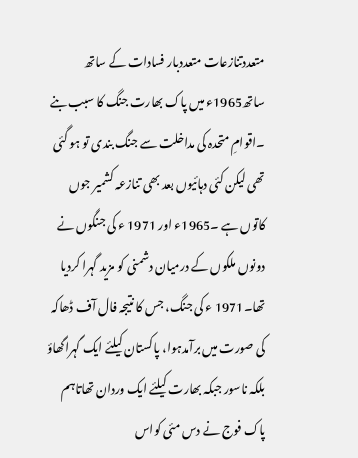متعددتنازعات متعددبار فسادات کے ساتھ ساتھ1965ء میں پاک بھارت جنگ کا سبب بنے ۔اقوامِ متحدہ کی مداخلت سے جنگ بندی تو ہو گئی تھی لیکن کئی دہائیوں بعد بھی تنازعہ کشمیر جوں کاتوں ہے ۔1965ء اور 1971 ء کی جنگوں نے دونوں ملکوں کے درمیان دشمنی کو مزید گہرا کردیا تھا۔1971 ء کی جنگ، جس کا نتیجہ فال آف ڈھاکہ کی صورت میں برآمدہوا، پاکستان کیلئے ایک گہراگھاؤ بلکہ ناسور جبکہ بھارت کیلئے ایک وردان تھاتاہم پاک فوج نے دس مئی کواس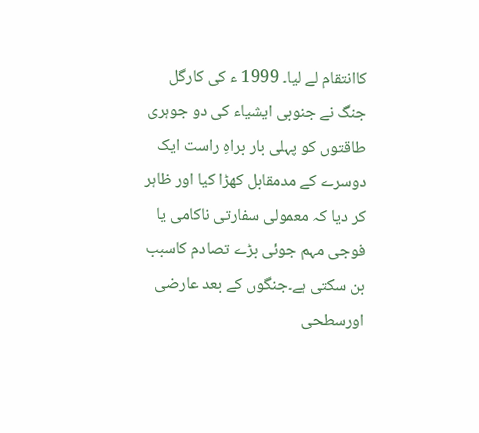کاانتقام لے لیا۔ 1999 ء کی کارگل جنگ نے جنوبی ایشیاء کی دو جوہری طاقتوں کو پہلی بار براہِ راست ایک دوسرے کے مدمقابل کھڑا کیا اور ظاہر کر دیا کہ معمولی سفارتی ناکامی یا فوجی مہم جوئی بڑے تصادم کاسبب بن سکتی ہے۔جنگوں کے بعد عارضی اورسطحی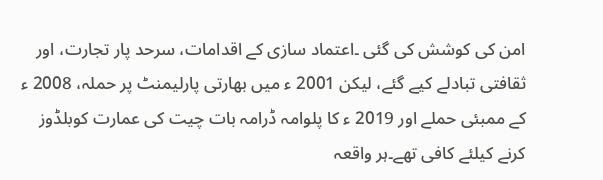امن کی کوشش کی گئی ۔اعتماد سازی کے اقدامات، سرحد پار تجارت، اور ثقافتی تبادلے کیے گئے، لیکن 2001 ء میں بھارتی پارلیمنٹ پر حملہ، 2008 ء کے ممبئی حملے اور 2019 ء کا پلوامہ ڈرامہ بات چیت کی عمارت کوبلڈوز کرنے کیلئے کافی تھے۔ہر واقعہ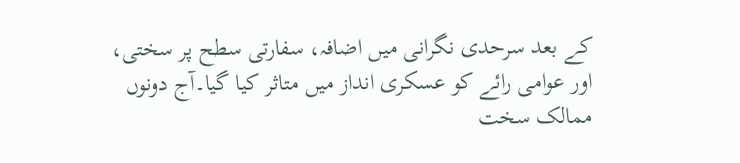کے بعد سرحدی نگرانی میں اضافہ، سفارتی سطح پر سختی، اور عوامی رائے کو عسکری انداز میں متاثر کیا گیا۔آج دونوں ممالک سخت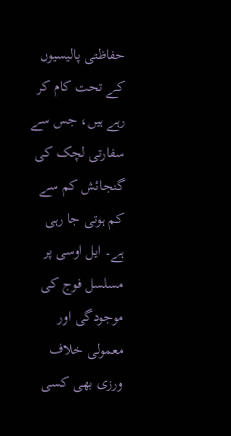حفاظتی پالیسیوں کے تحت کام کر رہے ہیں، جس سے سفارتی لچک کی گنجائش کم سے کم ہوتی جا رہی ہے۔ ایل اوسی پر مسلسل فوج کی موجودگی اور معمولی خلاف ورزی بھی کسی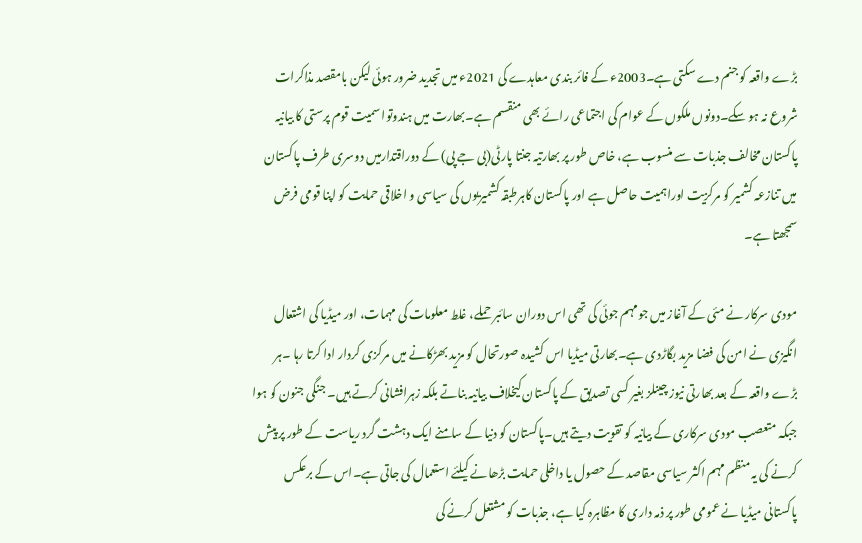بڑے واقعہ کو جنم دے سکتی ہے۔2003ء کے فائر بندی معاہدے کی 2021ء میں تجدید ضرور ہوئی لیکن بامقصد مذاکرات شروع نہ ہو سکے۔دونوں ملکوں کے عوام کی اجتماعی رائے بھی منقسم ہے۔بھارت میں ہندوتوا سمیت قوم پرستی کا بیانیہ پاکستان مخالف جذبات سے منسوب ہے، خاص طور پر بھارتیہ جنتا پارٹی(بی جے پی) کے دوراقتدارمیں دوسری طرف پاکستان میں تنازعہ کشمیر کو مرکزیت اوراہمیت حاصل ہے اور پاکستان کاہرطبقہ کشمیریوں کی سیاسی و اخلاقی حمایت کو اپنا قومی فرض سمجھتا ہے۔

مودی سرکار نے مئی کے آغاز میں جومہم جوئی کی تھی اس دوران سائبر حملے، غلط معلومات کی مہمات، اور میڈیا کی اشتعال انگیزی نے امن کی فضا مزید بگاڑدی ہے۔بھارتی میڈیا اس کشیدہ صورتحال کو مزید بھڑکانے میں مرکزی کردار ادا کرتا رہا ۔ہر بڑے واقعہ کے بعد بھارتی نیوز چینلز بغیر کسی تصدیق کے پاکستان کیخلاف بیانیہ بناتے بلکہ زہرافشانی کرتے ہیں۔ جنگی جنون کو ہوا جبکہ متعصب مودی سرکاری کے بیانیہ کو تقویت دیتے ہیں۔پاکستان کو دنیا کے سامنے ایک دہشت گرد ریاست کے طور پر پیش کرنے کی یہ منظم مہم اکثر سیاسی مقاصد کے حصول یا داخلی حمایت بڑھانے کیلئے استعمال کی جاتی ہے۔اس کے برعکس پاکستانی میڈیا نے عمومی طور پر ذمہ داری کا مظاہرہ کیا ہے، جذبات کو مشتعل کرنے کی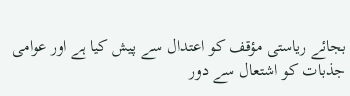بجائے ریاستی مؤقف کو اعتدال سے پیش کیا ہے اور عوامی جذبات کو اشتعال سے دور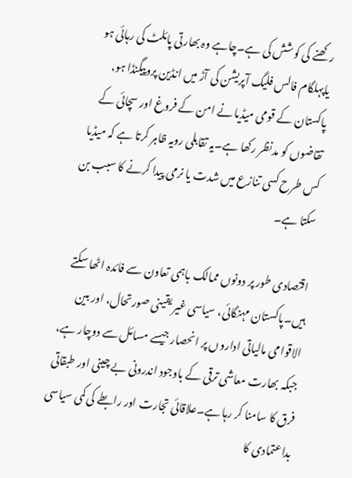رکھنے کی کوشش کی ہے۔چاہے وہ بھارتی پائلٹ کی رہائی ہو یاپہلگام فالس فلیگ آپریشن کی آڑ میں انڈین پروپیگنڈا ہو، پاکستان کے قومی میڈیا نے امن کے فروغ اور سچائی کے تقاضوں کو مدنظر رکھا ہے۔یہ تقابلی رویہ ظاہر کرتا ہے کہ میڈیا کس طرح کسی تنازع میں شدت یا نرمی پیدا کرنے کا سبب بن سکتا ہے۔

اقتصادی طور پر دونوں ممالک باہمی تعاون سے فائدہ اٹھا سکتے ہیں۔پاکستان مہنگائی، سیاسی غیر یقینی صورتحال، اور بین الاقوامی مالیاتی اداروں پر انحصار جیسے مسائل سے دوچار ہے، جبکہ بھارت معاشی ترقی کے باوجود اندرونی بے چینی اور طبقاتی فرق کا سامنا کر رہا ہے۔علاقائی تجارت اور رابطے کی کمی سیاسی بداعتمادی کا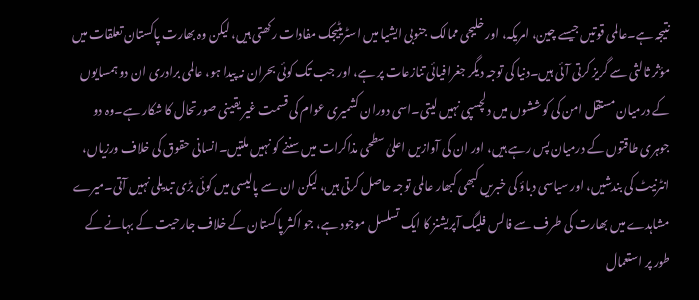نتیجہ ہے۔عالمی قوتیں جیسے چین، امریکہ، اور خلیجی ممالک جنوبی ایشیا میں اسٹریٹیجک مفادات رکھتی ہیں، لیکن وہ بھارت پاکستان تعلقات میں مؤثر ثالثی سے گریز کرتی آئی ہیں۔دنیا کی توجہ دیگر جغرافیائی تنازعات پر ہے، اور جب تک کوئی بحران نہ پیدا ہو، عالمی برادری ان دو ہمسایوں کے درمیان مستقل امن کی کوششوں میں دلچسپی نہیں لیتی۔اسی دوران کشمیری عوام کی قسمت غیر یقینی صورتحال کا شکار ہے۔وہ دو جوہری طاقتوں کے درمیان پس رہے ہیں، اور ان کی آوازیں اعلیٰ سطحی مذاکرات میں سننے کو نہیں ملتیں۔انسانی حقوق کی خلاف ورزیاں، انٹرنیٹ کی بندشیں، اور سیاسی دباؤ کی خبریں کبھی کبھار عالمی توجہ حاصل کرتی ہیں، لیکن ان سے پالیسی میں کوئی بڑی تبدیلی نہیں آتی۔میرے مشاہدے میں بھارت کی طرف سے فالس فلیگ آپریشنز کا ایک تسلسل موجود ہے، جو اکثر پاکستان کے خلاف جارحیت کے بہانے کے طور پر استعمال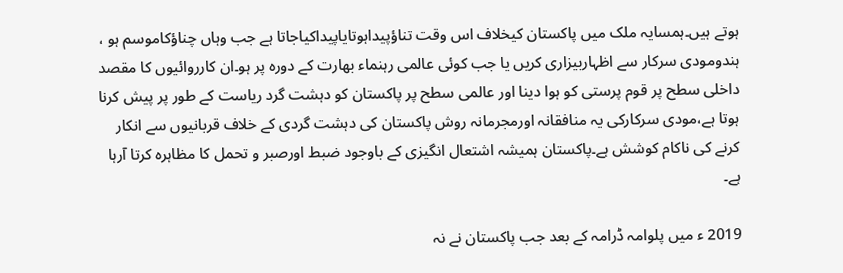ہوتے ہیں۔ہمسایہ ملک میں پاکستان کیخلاف اس وقت تناؤپیداہوتایاپیداکیاجاتا ہے جب وہاں چناؤکاموسم ہو ، ہندومودی سرکار سے اظہاربیزاری کریں یا جب کوئی عالمی رہنماء بھارت کے دورہ پر ہو۔ان کارروائیوں کا مقصد داخلی سطح پر قوم پرستی کو ہوا دینا اور عالمی سطح پر پاکستان کو دہشت گرد ریاست کے طور پر پیش کرنا ہوتا ہے،مودی سرکارکی یہ منافقانہ اورمجرمانہ روش پاکستان کی دہشت گردی کے خلاف قربانیوں سے انکار کرنے کی ناکام کوشش ہے۔پاکستان ہمیشہ اشتعال انگیزی کے باوجود ضبط اورصبر و تحمل کا مظاہرہ کرتا آرہا ہے۔

2019 ء میں پلوامہ ڈرامہ کے بعد جب پاکستان نے نہ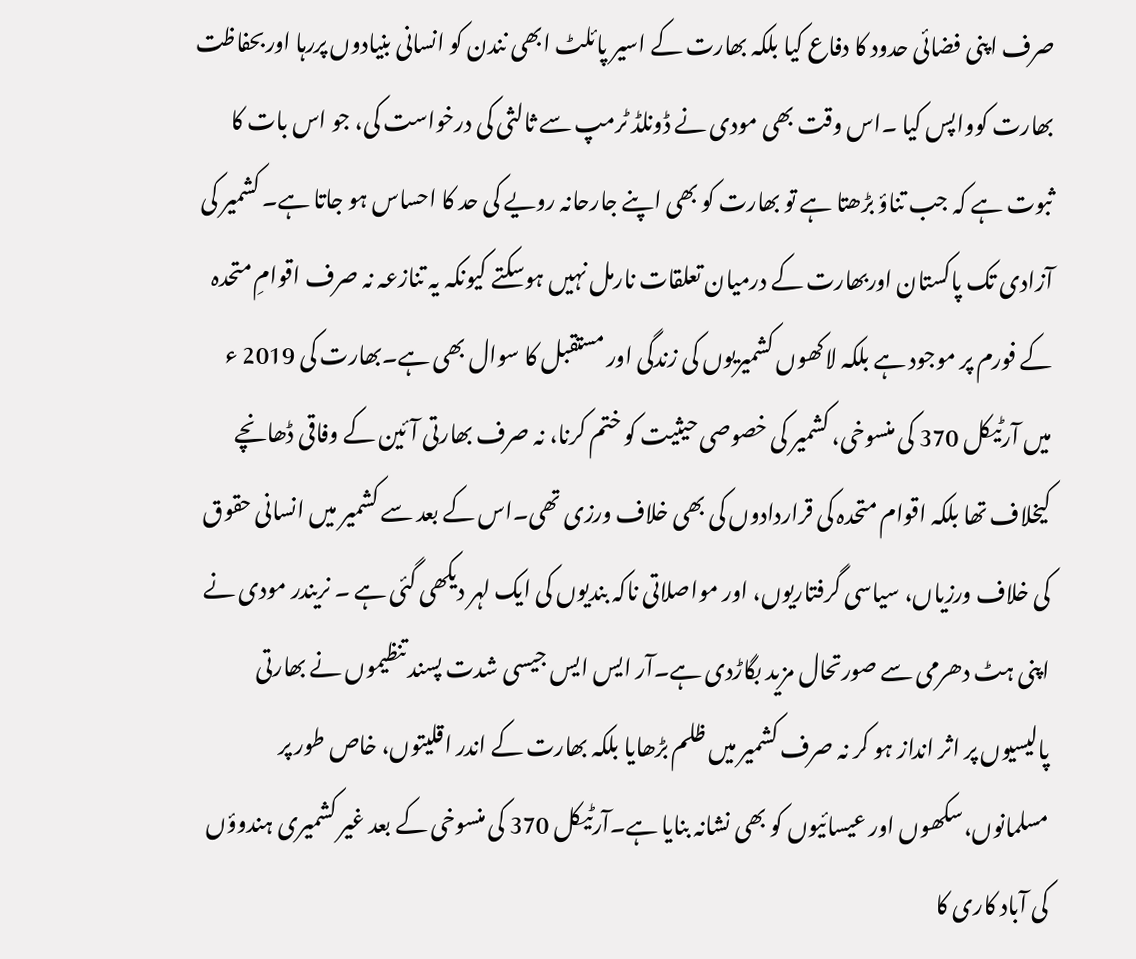صرف اپنی فضائی حدود کا دفاع کیا بلکہ بھارت کے اسیر پائلٹ ابھی نندن کو انسانی بنیادوں پررہا اوربحفاظت بھارت کوواپس کیا ۔اس وقت بھی مودی نے ڈونلڈ ٹرمپ سے ثالثی کی درخواست کی، جو اس بات کا ثبوت ہے کہ جب تناؤ بڑھتا ہے تو بھارت کو بھی اپنے جارحانہ رویے کی حد کا احساس ہو جاتا ہے۔ کشمیر کی آزادی تک پاکستان اوربھارت کے درمیان تعلقات نارمل نہیں ہوسکتے کیونکہ یہ تنازعہ نہ صرف اقوامِ متحدہ کے فورم پر موجود ہے بلکہ لاکھوں کشمیریوں کی زندگی اور مستقبل کا سوال بھی ہے۔بھارت کی 2019 ء میں آرٹیکل 370 کی منسوخی، کشمیر کی خصوصی حیثیت کو ختم کرنا، نہ صرف بھارتی آئین کے وفاقی ڈھانچے کیخلاف تھا بلکہ اقوام متحدہ کی قراردادوں کی بھی خلاف ورزی تھی۔اس کے بعد سے کشمیر میں انسانی حقوق کی خلاف ورزیاں، سیاسی گرفتاریوں، اور مواصلاتی ناکہ بندیوں کی ایک لہر دیکھی گئی ہے ۔ نریندر مودی نے اپنی ہٹ دھرمی سے صورتحال مزید بگاڑدی ہے۔آر ایس ایس جیسی شدت پسند تنظیموں نے بھارتی پالیسیوں پر اثر انداز ہو کر نہ صرف کشمیر میں ظلم بڑھایا بلکہ بھارت کے اندر اقلیتوں، خاص طور پر مسلمانوں،سکھوں اور عیسائیوں کو بھی نشانہ بنایا ہے۔آرٹیکل 370 کی منسوخی کے بعد غیر کشمیری ہندوؤں کی آباد کاری کا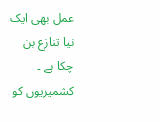عمل بھی ایک نیا تنازع بن چکا ہے ۔ کشمیریوں کو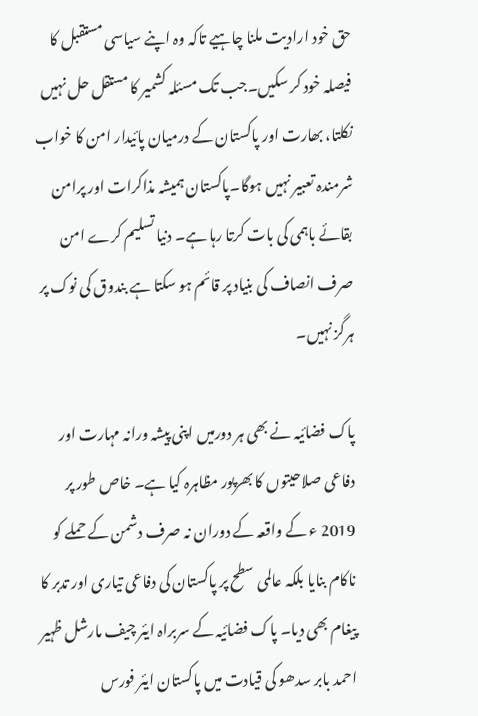حق خود ارادیت ملنا چاہیے تاکہ وہ اپنے سیاسی مستقبل کا فیصلہ خود کر سکیں۔جب تک مسئلہ کشمیر کا مستقل حل نہیں نکلتا، بھارت اور پاکستان کے درمیان پائیدار امن کا خواب شرمندہ تعبیر نہیں ہوگا۔پاکستان ہمیشہ مذاکرات اور پرامن بقائے باہمی کی بات کرتا رہا ہے۔ دنیا تسلیم کرے امن صرف انصاف کی بنیاد پر قائم ہو سکتا ہے بندوق کی نوک پر ہرگز نہیں۔

پاک فضائیہ نے بھی ہر دورمیں اپنی پیشہ ورانہ مہارت اور دفاعی صلاحیتوں کا بھرپور مظاہرہ کیا ہے۔ خاص طور پر 2019 ء کے واقعہ کے دوران نہ صرف دشمن کے حملے کو ناکام بنایا بلکہ عالمی سطح پر پاکستان کی دفاعی تیاری اور تدبر کا پیغام بھی دیا۔ پاک فضائیہ کے سربراہ ایئر چیف مارشل ظہیر احمد بابر سدھو کی قیادت میں پاکستان ایئر فورس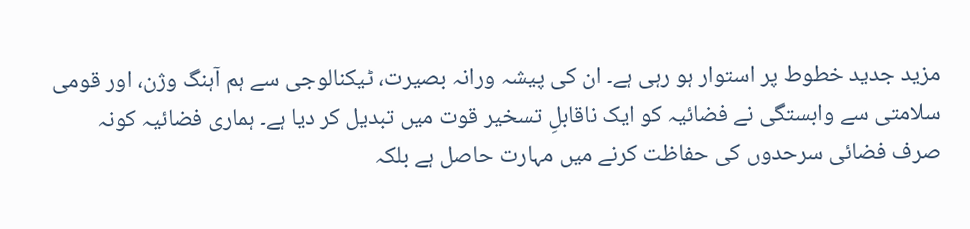مزید جدید خطوط پر استوار ہو رہی ہے۔ ان کی پیشہ ورانہ بصیرت، ٹیکنالوجی سے ہم آہنگ وژن، اور قومی سلامتی سے وابستگی نے فضائیہ کو ایک ناقابلِ تسخیر قوت میں تبدیل کر دیا ہے۔ ہماری فضائیہ کونہ صرف فضائی سرحدوں کی حفاظت کرنے میں مہارت حاصل ہے بلکہ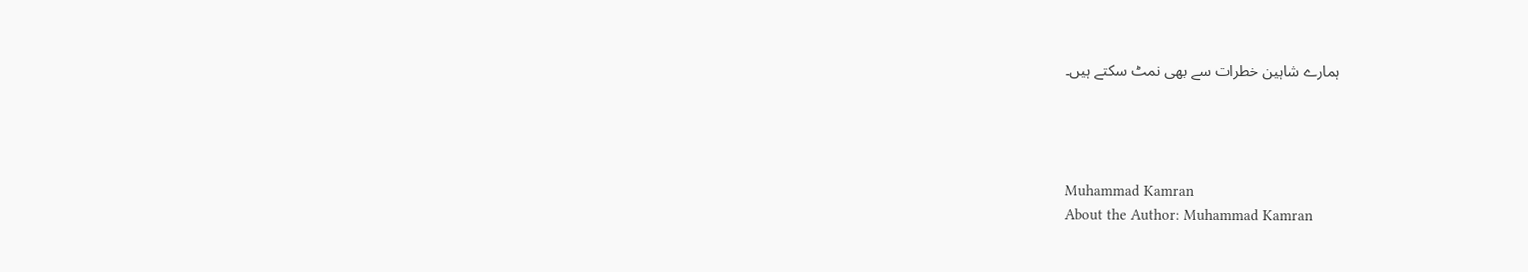ہمارے شاہین خطرات سے بھی نمٹ سکتے ہیں۔




Muhammad Kamran
About the Author: Muhammad Kamran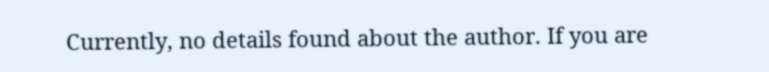Currently, no details found about the author. If you are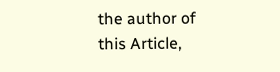the author of this Article,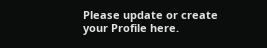Please update or create your Profile here.